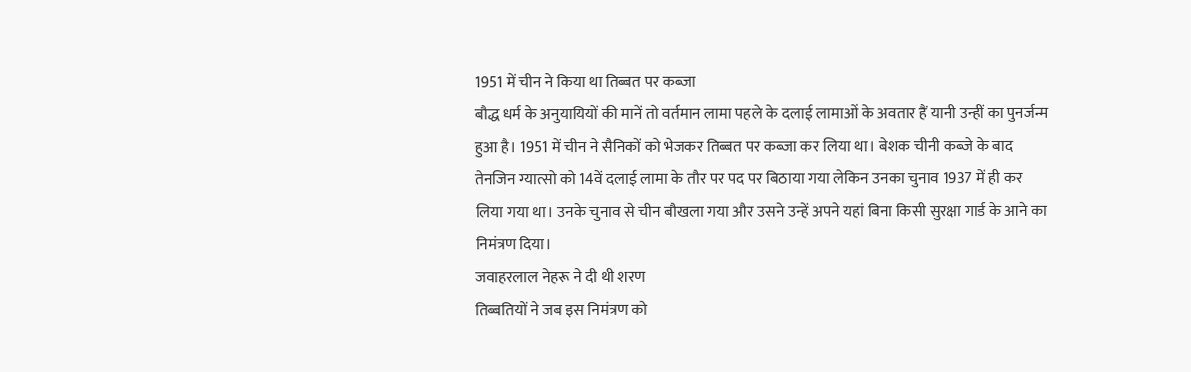1951 में चीन ने किया था तिब्बत पर कब्जा
बौद्ध धर्म के अनुयायियों की मानें तो वर्तमान लामा पहले के दलाई लामाओं के अवतार हैं यानी उन्हीं का पुनर्जन्म हुआ है। 1951 में चीन ने सैनिकों को भेजकर तिब्बत पर कब्जा कर लिया था। बेशक चीनी कब्जे के बाद तेनजिन ग्यात्सो को 14वें दलाई लामा के तौर पर पद पर बिठाया गया लेकिन उनका चुनाव 1937 में ही कर लिया गया था। उनके चुनाव से चीन बौखला गया और उसने उन्हें अपने यहां बिना किसी सुरक्षा गार्ड के आने का निमंत्रण दिया।
जवाहरलाल नेहरू ने दी थी शरण
तिब्बतियों ने जब इस निमंत्रण को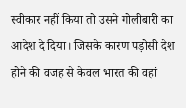स्वीकार नहीं किया तो उसने गोलीबारी का आदेश दे दिया। जिसके कारण पड़ोसी देश होने की वजह से केवल भारत की वहां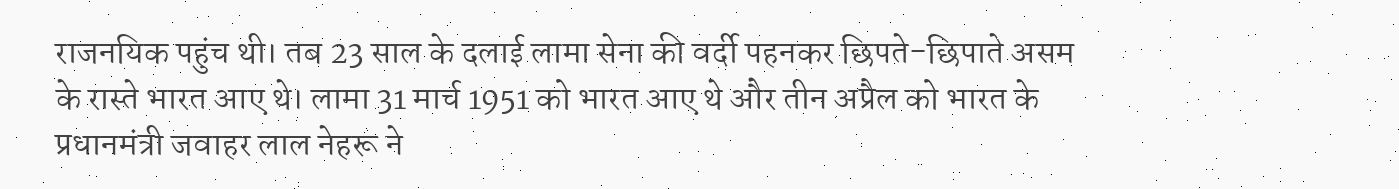राजनयिक पहुंच थी। तब 23 साल के दलाई लामा सेना की वर्दी पहनकर छिपते-छिपाते असम के रास्ते भारत आए थे। लामा 31 मार्च 1951 को भारत आए थे और तीन अप्रैल को भारत के प्रधानमंत्री जवाहर लाल नेहरू ने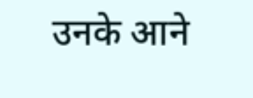उनके आने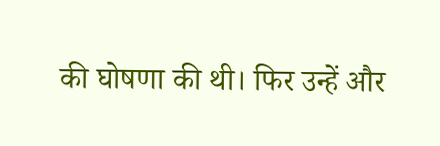की घोषणा की थी। फिर उन्हें और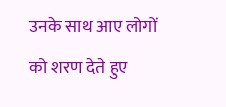उनके साथ आए लोगों को शरण देते हुए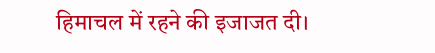हिमाचल में रहने की इजाजत दी।